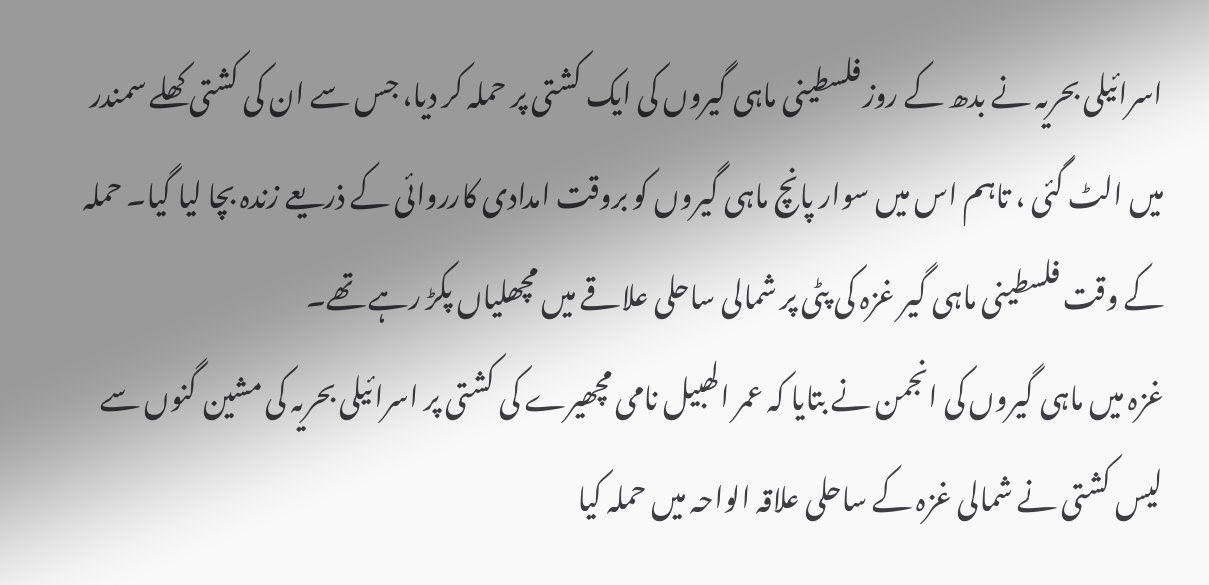اسرائیلی بحریہ نے بدھ کے روز فلسطینی ماہی گیروں کی ایک کشتی پر حملہ کر دیا، جس سے ان کی کشتی کھلے سمندر میں الٹ گئی ، تاہم اس میں سوار پانچ ماہی گیروں کو بروقت امدادی کارروائی کے ذریعے زندہ بچا لیا گیا۔ حملہ کے وقت فلسطینی ماہی گیر غزہ کی پٹی پر شمالی ساحلی علاقے میں مچھلیاں پکڑ رہے تھے۔
غزہ میں ماہی گیروں کی انجمن نے بتایا کہ عمر الھبیل نامی مچھیرے کی کشتی پر اسرائیلی بحریہ کی مشین گنوں سے لیس کشتی نے شمالی غزہ کے ساحلی علاقہ الواحہ میں حملہ کیا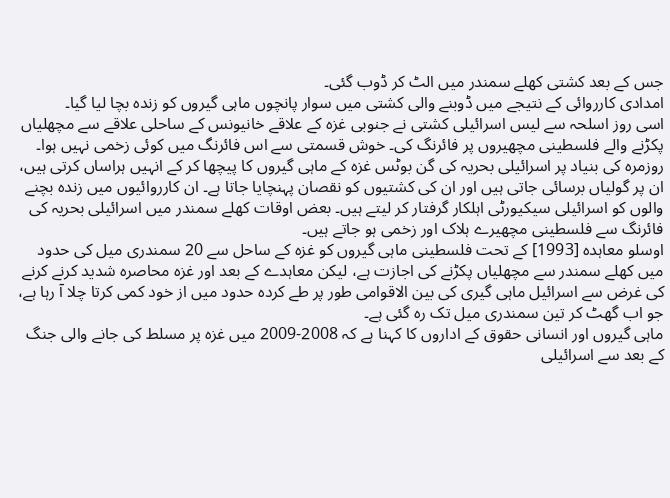جس کے بعد کشتی کھلے سمندر میں الٹ کر ڈوب گئی۔
امدادی کارروائی کے نتیجے میں ڈوبنے والی کشتی میں سوار پانچوں ماہی گیروں کو زندہ بچا لیا گیا۔
اسی روز اسلحہ سے لیس اسرائیلی کشتی نے جنوبی غزہ کے علاقے خانیونس کے ساحلی علاقے سے مچھلیاں پکڑنے والے فلسطینی مچھیروں پر فائرنگ کی۔ خوش قسمتی سے اس فائرنگ میں کوئی زخمی نہیں ہوا۔
روزمرہ کی بنیاد پر اسرائیلی بحریہ کی گن بوٹس غزہ کے ماہی گیروں کا پیچھا کر کے انہیں ہراساں کرتی ہیں، ان پر گولیاں برسائی جاتی ہیں اور ان کی کشتیوں کو نقصان پہنچایا جاتا ہے۔ ان کارروائیوں میں زندہ بچنے والوں کو اسرائیلی سیکیورٹی اہلکار گرفتار کر لیتے ہیں۔ بعض اوقات کھلے سمندر میں اسرائیلی بحریہ کی فائرنگ سے فلسطینی مچھیرے ہلاک اور زخمی ہو جاتے ہیں۔
اوسلو معاہدہ [1993] کے تحت فلسطینی ماہی گیروں کو غزہ کے ساحل سے 20 سمندری میل کی حدود میں کھلے سمندر سے مچھلیاں پکڑنے کی اجازت ہے، لیکن معاہدے کے بعد اور غزہ محاصرہ شدید کرنے کرنے کی غرض سے اسرائیل ماہی گیری کی بین الاقوامی طور پر طے کردہ حدود میں از خود کمی کرتا چلا آ رہا ہے، جو اب گھٹ کر تین سمندری میل تک رہ گئی ہے۔
ماہی گیروں اور انسانی حقوق کے اداروں کا کہنا ہے کہ 2008-2009 میں غزہ پر مسلط کی جانے والی جنگ کے بعد سے اسرائیلی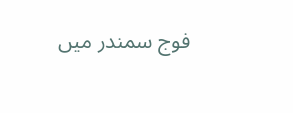فوج سمندر میں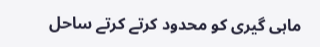ماہی گیری کو محدود کرتے کرتے ساحل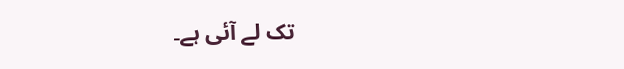تک لے آئی ہے۔